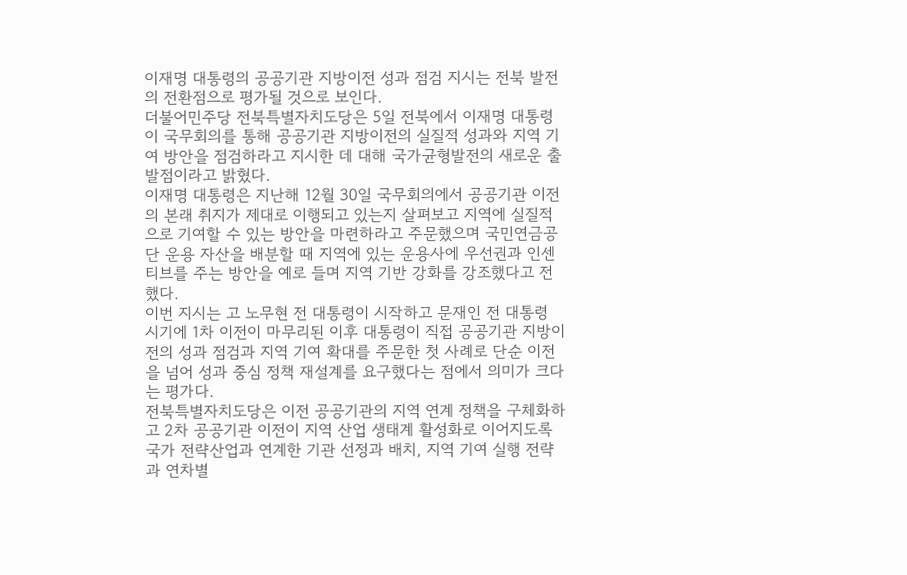이재명 대통령의 공공기관 지방이전 성과 점검 지시는 전북 발전의 전환점으로 평가될 것으로 보인다.
더불어민주당 전북특별자치도당은 5일 전북에서 이재명 대통령이 국무회의를 통해 공공기관 지방이전의 실질적 성과와 지역 기여 방안을 점검하라고 지시한 데 대해 국가균형발전의 새로운 출발점이라고 밝혔다.
이재명 대통령은 지난해 12월 30일 국무회의에서 공공기관 이전의 본래 취지가 제대로 이행되고 있는지 살펴보고 지역에 실질적으로 기여할 수 있는 방안을 마련하라고 주문했으며 국민연금공단 운용 자산을 배분할 때 지역에 있는 운용사에 우선권과 인센티브를 주는 방안을 예로 들며 지역 기반 강화를 강조했다고 전했다.
이번 지시는 고 노무현 전 대통령이 시작하고 문재인 전 대통령 시기에 1차 이전이 마무리된 이후 대통령이 직접 공공기관 지방이전의 성과 점검과 지역 기여 확대를 주문한 첫 사례로 단순 이전을 넘어 성과 중심 정책 재설계를 요구했다는 점에서 의미가 크다는 평가다.
전북특별자치도당은 이전 공공기관의 지역 연계 정책을 구체화하고 2차 공공기관 이전이 지역 산업 생태계 활성화로 이어지도록 국가 전략산업과 연계한 기관 선정과 배치, 지역 기여 실행 전략과 연차별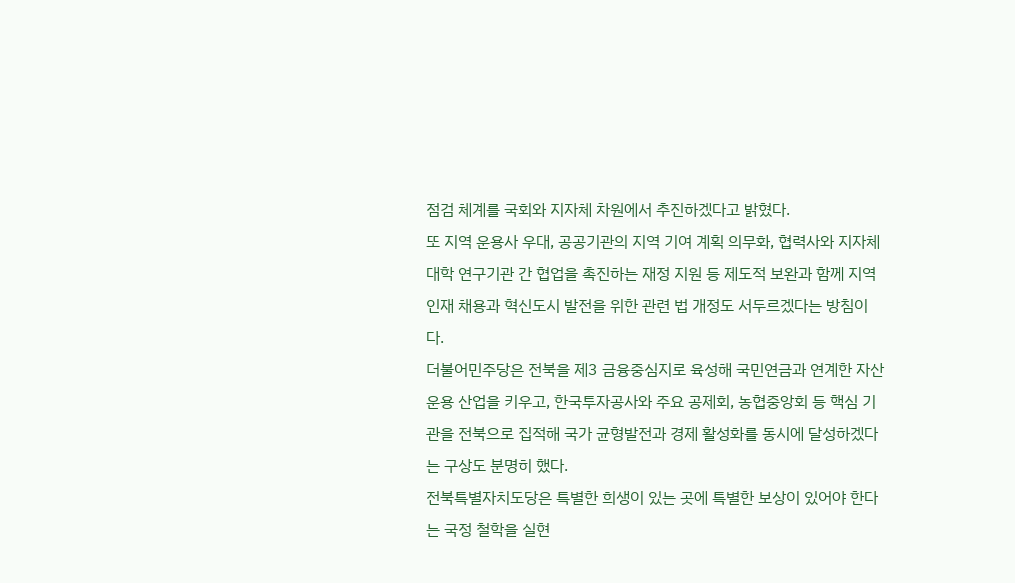점검 체계를 국회와 지자체 차원에서 추진하겠다고 밝혔다.
또 지역 운용사 우대, 공공기관의 지역 기여 계획 의무화, 협력사와 지자체 대학 연구기관 간 협업을 촉진하는 재정 지원 등 제도적 보완과 함께 지역인재 채용과 혁신도시 발전을 위한 관련 법 개정도 서두르겠다는 방침이다.
더불어민주당은 전북을 제3 금융중심지로 육성해 국민연금과 연계한 자산운용 산업을 키우고, 한국투자공사와 주요 공제회, 농협중앙회 등 핵심 기관을 전북으로 집적해 국가 균형발전과 경제 활성화를 동시에 달성하겠다는 구상도 분명히 했다.
전북특별자치도당은 특별한 희생이 있는 곳에 특별한 보상이 있어야 한다는 국정 철학을 실현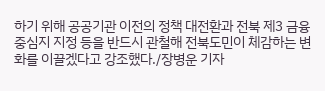하기 위해 공공기관 이전의 정책 대전환과 전북 제3 금융중심지 지정 등을 반드시 관철해 전북도민이 체감하는 변화를 이끌겠다고 강조했다./장병운 기자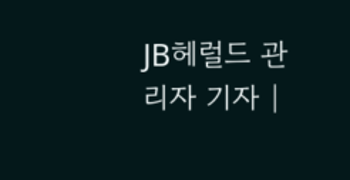JB헤럴드 관리자 기자 |